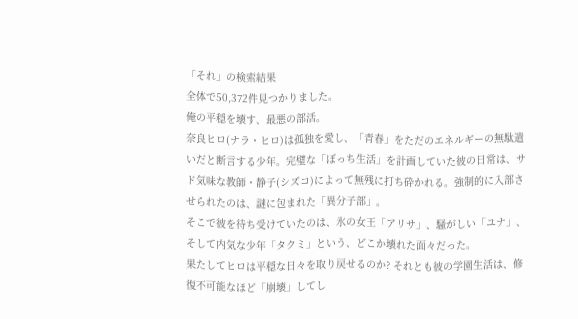「それ」の検索結果
全体で50,372件見つかりました。
俺の平穏を壊す、最悪の部活。
奈良ヒロ(ナラ・ヒロ)は孤独を愛し、「青春」をただのエネルギーの無駄遣いだと断言する少年。完璧な「ぼっち生活」を計画していた彼の日常は、サド気味な教師・静子(シズコ)によって無残に打ち砕かれる。強制的に入部させられたのは、謎に包まれた「異分子部」。
そこで彼を待ち受けていたのは、氷の女王「アリサ」、騒がしい「ユナ」、そして内気な少年「タクミ」という、どこか壊れた面々だった。
果たしてヒロは平穏な日々を取り戻せるのか? それとも彼の学園生活は、修復不可能なほど「崩壊」してし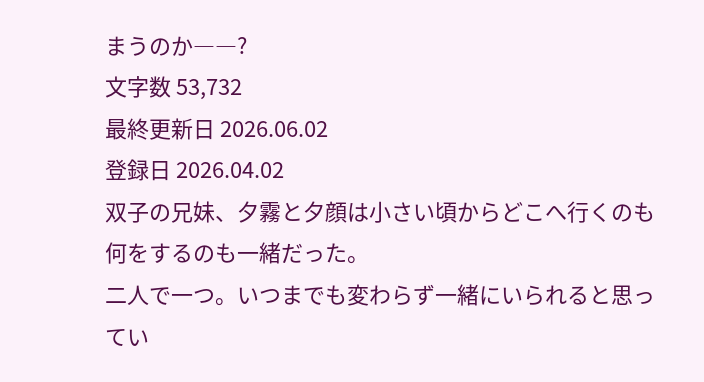まうのか――?
文字数 53,732
最終更新日 2026.06.02
登録日 2026.04.02
双子の兄妹、夕霧と夕顔は小さい頃からどこへ行くのも何をするのも一緒だった。
二人で一つ。いつまでも変わらず一緒にいられると思ってい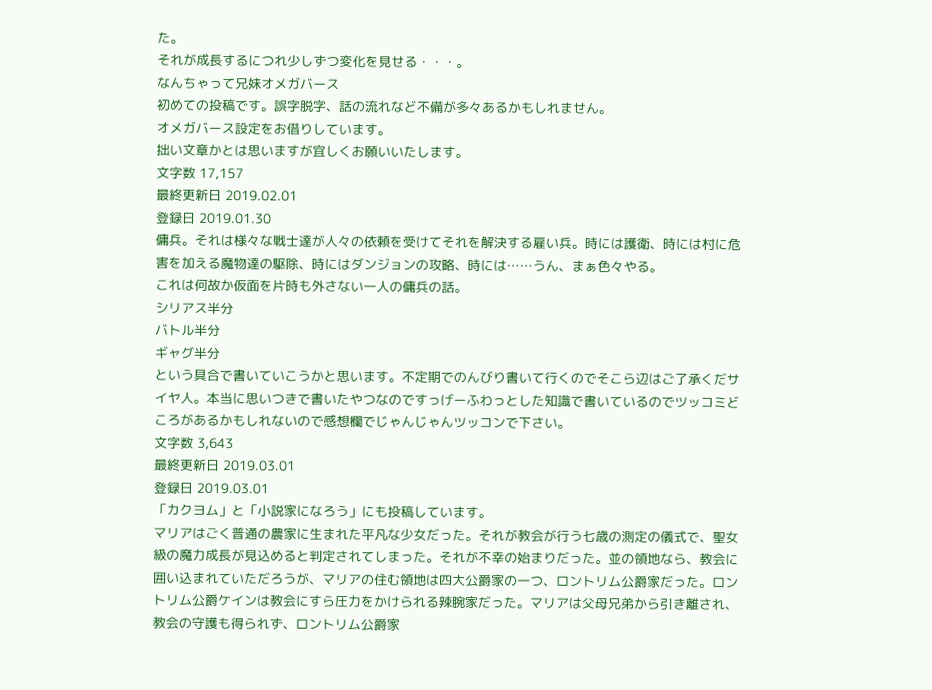た。
それが成長するにつれ少しずつ変化を見せる・・・。
なんちゃって兄妹オメガバース
初めての投稿です。誤字脱字、話の流れなど不備が多々あるかもしれません。
オメガバース設定をお借りしています。
拙い文章かとは思いますが宜しくお願いいたします。
文字数 17,157
最終更新日 2019.02.01
登録日 2019.01.30
傭兵。それは様々な戦士達が人々の依頼を受けてそれを解決する雇い兵。時には護衛、時には村に危害を加える魔物達の駆除、時にはダンジョンの攻略、時には……うん、まぁ色々やる。
これは何故か仮面を片時も外さない一人の傭兵の話。
シリアス半分
バトル半分
ギャグ半分
という具合で書いていこうかと思います。不定期でのんびり書いて行くのでそこら辺はご了承くだサイヤ人。本当に思いつきで書いたやつなのですっげーふわっとした知識で書いているのでツッコミどころがあるかもしれないので感想欄でじゃんじゃんツッコンで下さい。
文字数 3,643
最終更新日 2019.03.01
登録日 2019.03.01
「カクヨム」と「小説家になろう」にも投稿しています。
マリアはごく普通の農家に生まれた平凡な少女だった。それが教会が行う七歳の測定の儀式で、聖女級の魔力成長が見込めると判定されてしまった。それが不幸の始まりだった。並の領地なら、教会に囲い込まれていただろうが、マリアの住む領地は四大公爵家の一つ、ロントリム公爵家だった。ロントリム公爵ケインは教会にすら圧力をかけられる辣腕家だった。マリアは父母兄弟から引き離され、教会の守護も得られず、ロントリム公爵家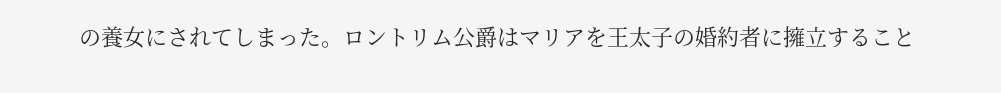の養女にされてしまった。ロントリム公爵はマリアを王太子の婚約者に擁立すること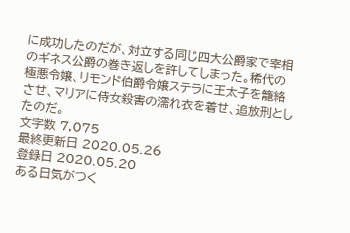に成功したのだが、対立する同じ四大公爵家で宰相のギネス公爵の巻き返しを許してしまった。稀代の極悪令嬢、リモンド伯爵令嬢ステラに王太子を籠絡させ、マリアに侍女殺害の濡れ衣を着せ、追放刑としたのだ。
文字数 7,075
最終更新日 2020.05.26
登録日 2020.05.20
ある日気がつく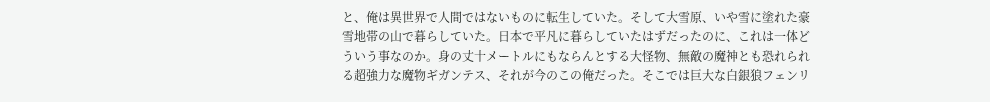と、俺は異世界で人間ではないものに転生していた。そして大雪原、いや雪に塗れた豪雪地帯の山で暮らしていた。日本で平凡に暮らしていたはずだったのに、これは一体どういう事なのか。身の丈十メートルにもならんとする大怪物、無敵の魔神とも恐れられる超強力な魔物ギガンテス、それが今のこの俺だった。そこでは巨大な白銀狼フェンリ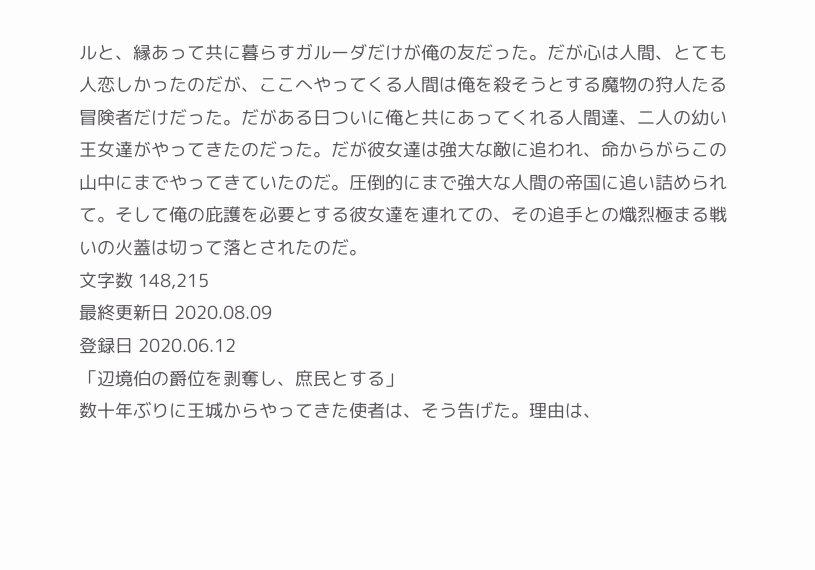ルと、縁あって共に暮らすガルーダだけが俺の友だった。だが心は人間、とても人恋しかったのだが、ここへやってくる人間は俺を殺そうとする魔物の狩人たる冒険者だけだった。だがある日ついに俺と共にあってくれる人間達、二人の幼い王女達がやってきたのだった。だが彼女達は強大な敵に追われ、命からがらこの山中にまでやってきていたのだ。圧倒的にまで強大な人間の帝国に追い詰められて。そして俺の庇護を必要とする彼女達を連れての、その追手との熾烈極まる戦いの火蓋は切って落とされたのだ。
文字数 148,215
最終更新日 2020.08.09
登録日 2020.06.12
「辺境伯の爵位を剥奪し、庶民とする」
数十年ぶりに王城からやってきた使者は、そう告げた。理由は、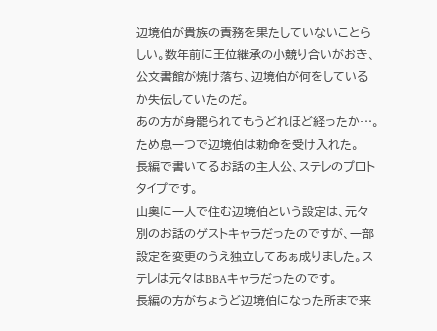辺境伯が貴族の責務を果たしていないことらしい。数年前に王位継承の小競り合いがおき、公文書館が焼け落ち、辺境伯が何をしているか失伝していたのだ。
あの方が身罷られてもうどれほど経ったか…。ため息一つで辺境伯は勅命を受け入れた。
長編で書いてるお話の主人公、ステレのプロトタイプです。
山奥に一人で住む辺境伯という設定は、元々別のお話のゲストキャラだったのですが、一部設定を変更のうえ独立してあぁ成りました。ステレは元々はBBAキャラだったのです。
長編の方がちょうど辺境伯になった所まで来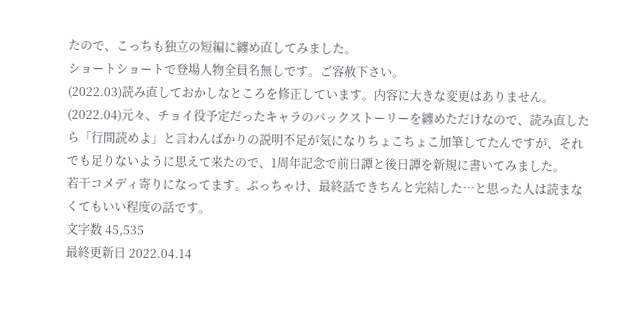たので、こっちも独立の短編に纏め直してみました。
ショートショートで登場人物全員名無しです。ご容赦下さい。
(2022.03)読み直しておかしなところを修正しています。内容に大きな変更はありません。
(2022.04)元々、チョイ役予定だったキャラのバックストーリーを纏めただけなので、読み直したら「行間読めよ」と言わんばかりの説明不足が気になりちょこちょこ加筆してたんですが、それでも足りないように思えて来たので、1周年記念で前日譚と後日譚を新規に書いてみました。
若干コメディ寄りになってます。ぶっちゃけ、最終話できちんと完結した…と思った人は読まなくてもいい程度の話です。
文字数 45,535
最終更新日 2022.04.14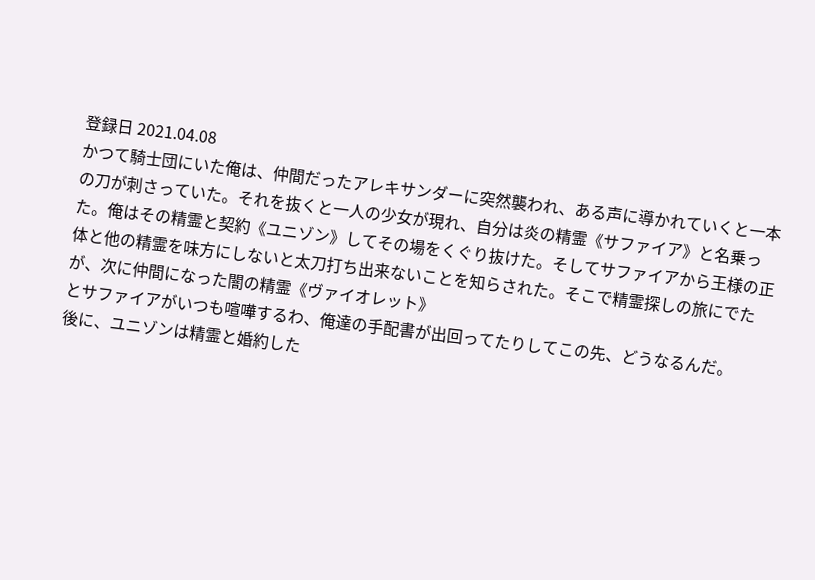登録日 2021.04.08
かつて騎士団にいた俺は、仲間だったアレキサンダーに突然襲われ、ある声に導かれていくと一本の刀が刺さっていた。それを抜くと一人の少女が現れ、自分は炎の精霊《サファイア》と名乗った。俺はその精霊と契約《ユニゾン》してその場をくぐり抜けた。そしてサファイアから王様の正体と他の精霊を味方にしないと太刀打ち出来ないことを知らされた。そこで精霊探しの旅にでたが、次に仲間になった闇の精霊《ヴァイオレット》
とサファイアがいつも喧嘩するわ、俺達の手配書が出回ってたりしてこの先、どうなるんだ。
後に、ユニゾンは精霊と婚約した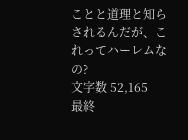ことと道理と知らされるんだが、これってハーレムなの?
文字数 52,165
最終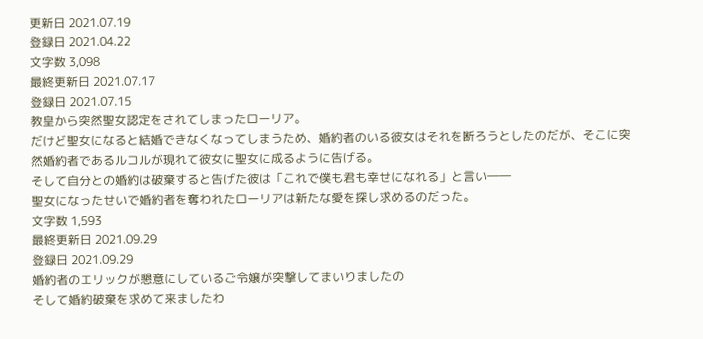更新日 2021.07.19
登録日 2021.04.22
文字数 3,098
最終更新日 2021.07.17
登録日 2021.07.15
教皇から突然聖女認定をされてしまったローリア。
だけど聖女になると結婚できなくなってしまうため、婚約者のいる彼女はそれを断ろうとしたのだが、そこに突然婚約者であるルコルが現れて彼女に聖女に成るように告げる。
そして自分との婚約は破棄すると告げた彼は「これで僕も君も幸せになれる」と言い――
聖女になったせいで婚約者を奪われたローリアは新たな愛を探し求めるのだった。
文字数 1,593
最終更新日 2021.09.29
登録日 2021.09.29
婚約者のエリックが懇意にしているご令嬢が突撃してまいりましたの
そして婚約破棄を求めて来ましたわ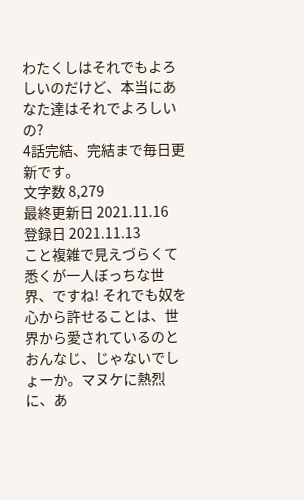わたくしはそれでもよろしいのだけど、本当にあなた達はそれでよろしいの?
4話完結、完結まで毎日更新です。
文字数 8,279
最終更新日 2021.11.16
登録日 2021.11.13
こと複雑で見えづらくて悉くが一人ぼっちな世界、ですね! それでも奴を心から許せることは、世界から愛されているのとおんなじ、じゃないでしょーか。マヌケに熱烈に、あ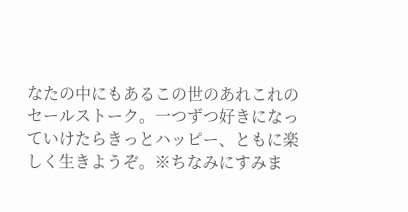なたの中にもあるこの世のあれこれのセールストーク。一つずつ好きになっていけたらきっとハッピー、ともに楽しく生きようぞ。※ちなみにすみま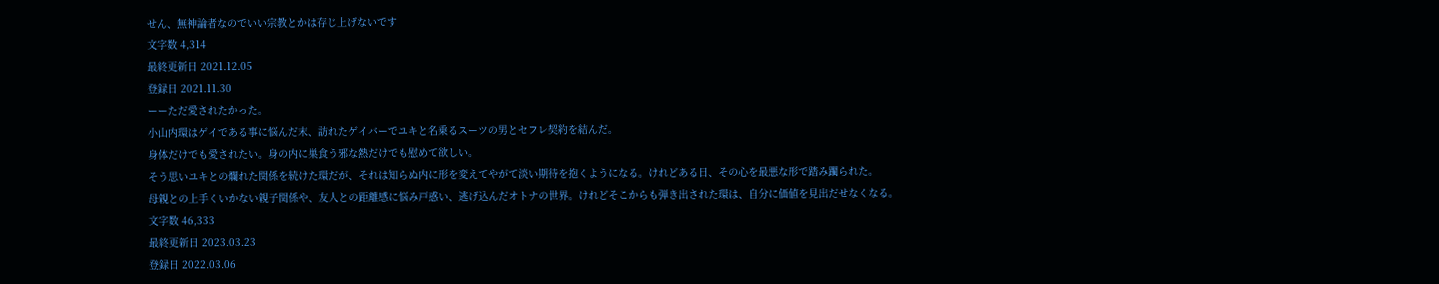せん、無神論者なのでいい宗教とかは存じ上げないです
文字数 4,314
最終更新日 2021.12.05
登録日 2021.11.30
ーーただ愛されたかった。
小山内環はゲイである事に悩んだ末、訪れたゲイバーでユキと名乗るスーツの男とセフレ契約を結んだ。
身体だけでも愛されたい。身の内に巣食う邪な熱だけでも慰めて欲しい。
そう思いユキとの爛れた関係を続けた環だが、それは知らぬ内に形を変えてやがて淡い期待を抱くようになる。けれどある日、その心を最悪な形で踏み躙られた。
母親との上手くいかない親子関係や、友人との距離感に悩み戸惑い、逃げ込んだオトナの世界。けれどそこからも弾き出された環は、自分に価値を見出だせなくなる。
文字数 46,333
最終更新日 2023.03.23
登録日 2022.03.06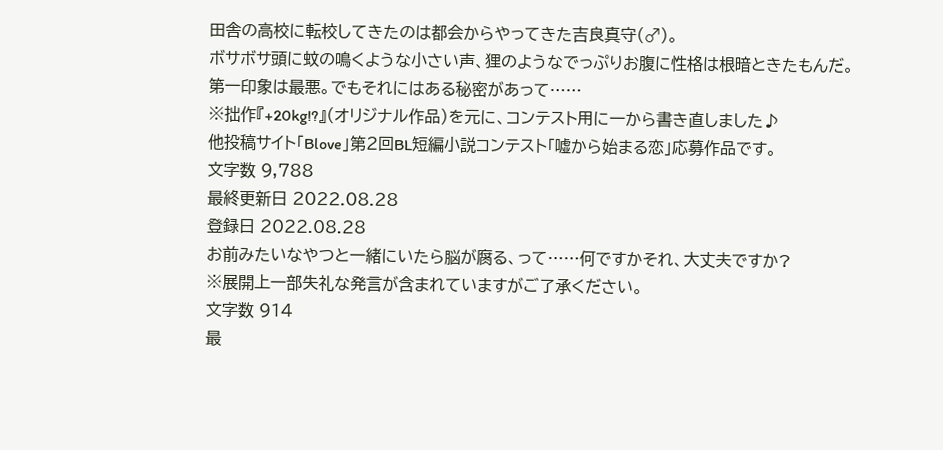田舎の高校に転校してきたのは都会からやってきた吉良真守(♂)。
ボサボサ頭に蚊の鳴くような小さい声、狸のようなでっぷりお腹に性格は根暗ときたもんだ。
第一印象は最悪。でもそれにはある秘密があって……
※拙作『+20kg!?』(オリジナル作品)を元に、コンテスト用に一から書き直しました♪
他投稿サイト「Blove」第2回BL短編小説コンテスト「嘘から始まる恋」応募作品です。
文字数 9,788
最終更新日 2022.08.28
登録日 2022.08.28
お前みたいなやつと一緒にいたら脳が腐る、って……何ですかそれ、大丈夫ですか?
※展開上一部失礼な発言が含まれていますがご了承ください。
文字数 914
最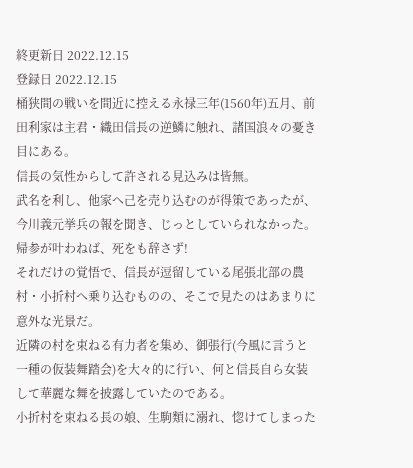終更新日 2022.12.15
登録日 2022.12.15
桶狭間の戦いを間近に控える永禄三年(1560年)五月、前田利家は主君・織田信長の逆鱗に触れ、諸国浪々の憂き目にある。
信長の気性からして許される見込みは皆無。
武名を利し、他家へ己を売り込むのが得策であったが、今川義元挙兵の報を聞き、じっとしていられなかった。
帰参が叶わねば、死をも辞さず!
それだけの覚悟で、信長が逗留している尾張北部の農村・小折村へ乗り込むものの、そこで見たのはあまりに意外な光景だ。
近隣の村を束ねる有力者を集め、御張行(今風に言うと一種の仮装舞踏会)を大々的に行い、何と信長自ら女装して華麗な舞を披露していたのである。
小折村を束ねる長の娘、生駒類に溺れ、惚けてしまった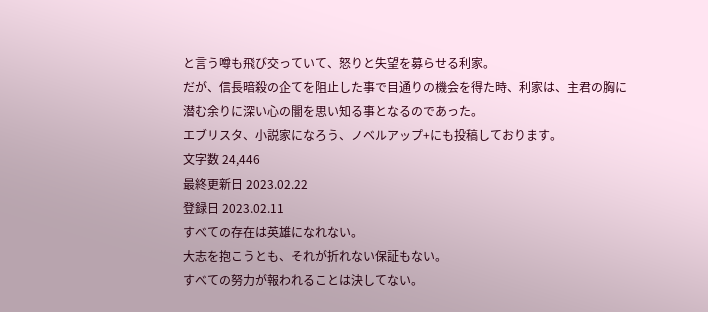と言う噂も飛び交っていて、怒りと失望を募らせる利家。
だが、信長暗殺の企てを阻止した事で目通りの機会を得た時、利家は、主君の胸に潜む余りに深い心の闇を思い知る事となるのであった。
エブリスタ、小説家になろう、ノベルアップ+にも投稿しております。
文字数 24,446
最終更新日 2023.02.22
登録日 2023.02.11
すべての存在は英雄になれない。
大志を抱こうとも、それが折れない保証もない。
すべての努力が報われることは決してない。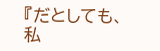『だとしても、私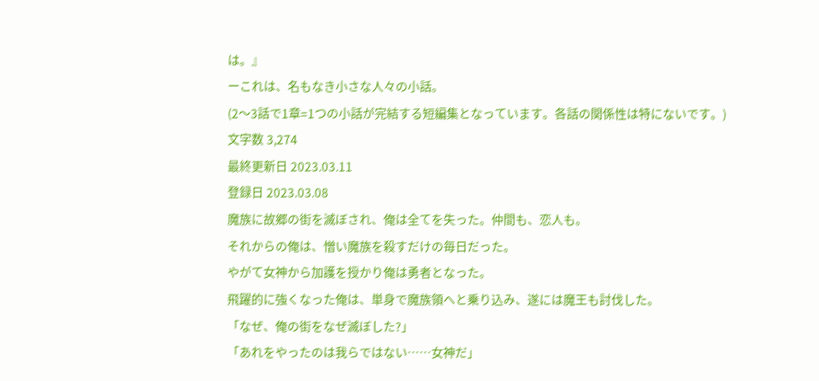は。』
ーこれは、名もなき小さな人々の小話。
(2〜3話で1章=1つの小話が完結する短編集となっています。各話の関係性は特にないです。)
文字数 3,274
最終更新日 2023.03.11
登録日 2023.03.08
魔族に故郷の街を滅ぼされ、俺は全てを失った。仲間も、恋人も。
それからの俺は、憎い魔族を殺すだけの毎日だった。
やがて女神から加護を授かり俺は勇者となった。
飛躍的に強くなった俺は、単身で魔族領へと乗り込み、遂には魔王も討伐した。
「なぜ、俺の街をなぜ滅ぼした?」
「あれをやったのは我らではない……女神だ」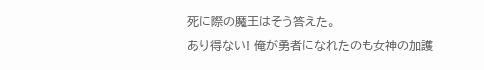死に際の魔王はそう答えた。
あり得ない! 俺が勇者になれたのも女神の加護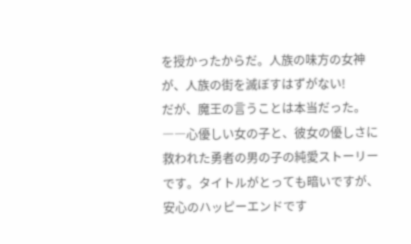を授かったからだ。人族の味方の女神が、人族の街を滅ぼすはずがない!
だが、魔王の言うことは本当だった。
――心優しい女の子と、彼女の優しさに救われた勇者の男の子の純愛ストーリーです。タイトルがとっても暗いですが、安心のハッピーエンドです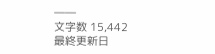――
文字数 15,442
最終更新日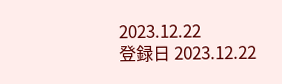2023.12.22
登録日 2023.12.22